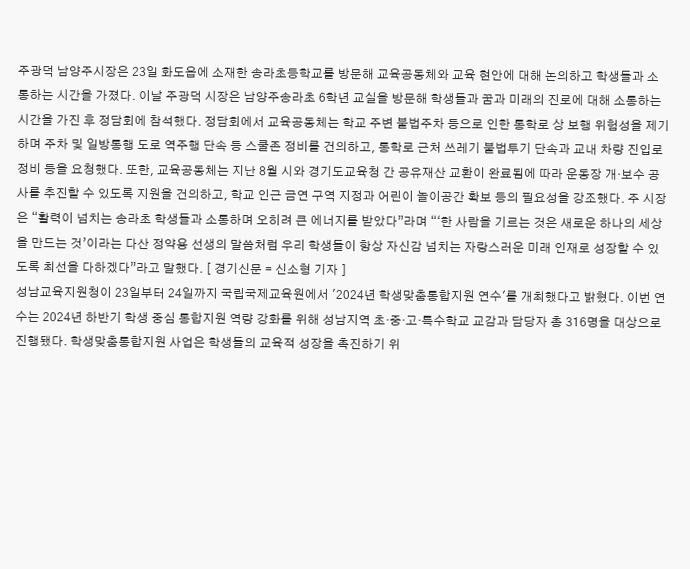주광덕 남양주시장은 23일 화도읍에 소재한 송라초등학교를 방문해 교육공동체와 교육 현안에 대해 논의하고 학생들과 소통하는 시간을 가졌다. 이날 주광덕 시장은 남양주송라초 6학년 교실을 방문해 학생들과 꿈과 미래의 진로에 대해 소통하는 시간을 가진 후 정담회에 참석했다. 정담회에서 교육공동체는 학교 주변 불법주차 등으로 인한 통학로 상 보행 위험성을 제기하며 주차 및 일방통행 도로 역주행 단속 등 스쿨존 정비를 건의하고, 통학로 근처 쓰레기 불법투기 단속과 교내 차량 진입로 정비 등을 요청했다. 또한, 교육공동체는 지난 8월 시와 경기도교육청 간 공유재산 교환이 완료됨에 따라 운동장 개·보수 공사를 추진할 수 있도록 지원을 건의하고, 학교 인근 금연 구역 지정과 어린이 놀이공간 확보 등의 필요성을 강조했다. 주 시장은 “활력이 넘치는 송라초 학생들과 소통하며 오히려 큰 에너지를 받았다”라며 “‘한 사람을 기르는 것은 새로운 하나의 세상을 만드는 것’이라는 다산 정약용 선생의 말씀처럼 우리 학생들이 항상 자신감 넘치는 자랑스러운 미래 인재로 성장할 수 있도록 최선을 다하겠다”라고 말했다. [ 경기신문 = 신소형 기자 ]
성남교육지원청이 23일부터 24일까지 국립국제교육원에서 '2024년 학생맞춤통합지원 연수'를 개최했다고 밝혔다. 이번 연수는 2024년 하반기 학생 중심 통합지원 역량 강화를 위해 성남지역 초·중·고·특수학교 교감과 담당자 총 316명을 대상으로 진행됐다. 학생맞춤통합지원 사업은 학생들의 교육적 성장을 촉진하기 위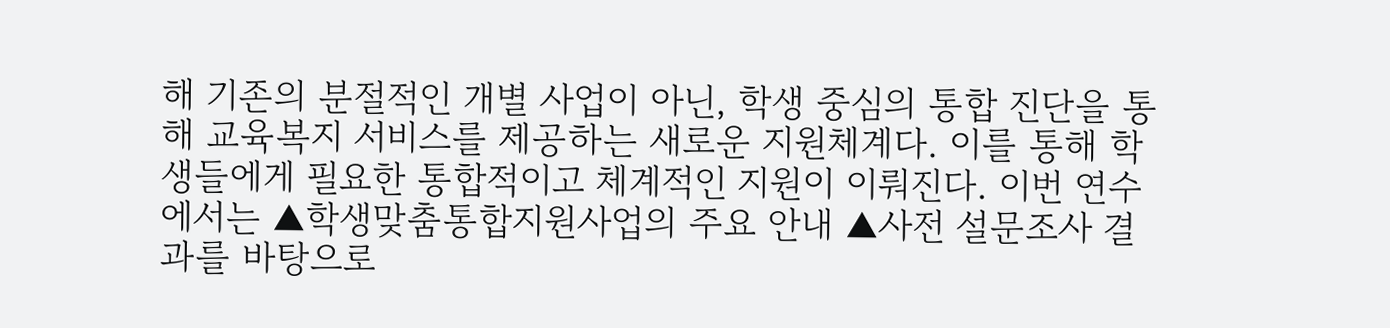해 기존의 분절적인 개별 사업이 아닌, 학생 중심의 통합 진단을 통해 교육복지 서비스를 제공하는 새로운 지원체계다. 이를 통해 학생들에게 필요한 통합적이고 체계적인 지원이 이뤄진다. 이번 연수에서는 ▲학생맞춤통합지원사업의 주요 안내 ▲사전 설문조사 결과를 바탕으로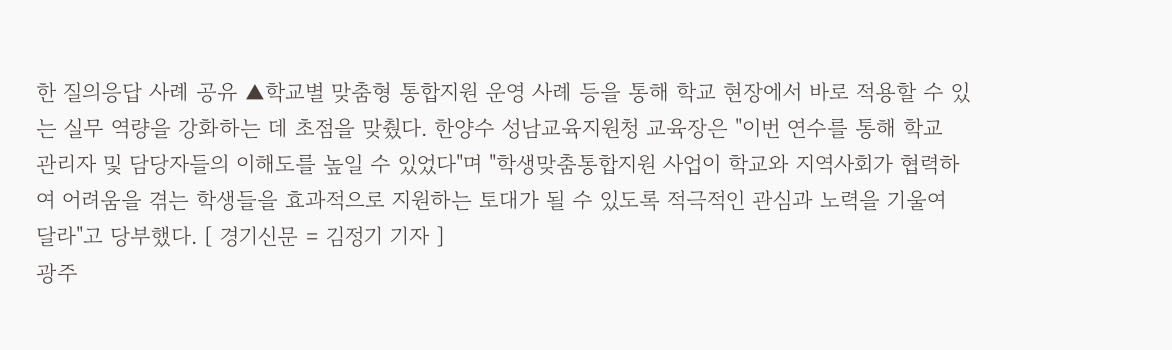한 질의응답 사례 공유 ▲학교별 맞춤형 통합지원 운영 사례 등을 통해 학교 현장에서 바로 적용할 수 있는 실무 역량을 강화하는 데 초점을 맞췄다. 한양수 성남교육지원청 교육장은 "이번 연수를 통해 학교 관리자 및 담당자들의 이해도를 높일 수 있었다"며 "학생맞춤통합지원 사업이 학교와 지역사회가 협력하여 어려움을 겪는 학생들을 효과적으로 지원하는 토대가 될 수 있도록 적극적인 관심과 노력을 기울여 달라"고 당부했다. [ 경기신문 = 김정기 기자 ]
광주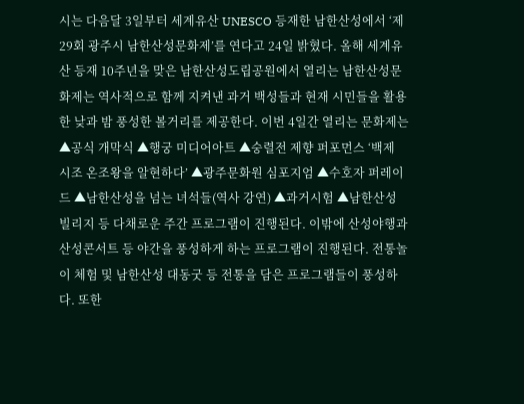시는 다음달 3일부터 세계유산 UNESCO 등재한 남한산성에서 ‘제29회 광주시 남한산성문화제’를 연다고 24일 밝혔다. 올해 세계유산 등재 10주년을 맞은 남한산성도립공원에서 열리는 남한산성문화제는 역사적으로 함께 지켜낸 과거 백성들과 현재 시민들을 활용한 낮과 밤 풍성한 볼거리를 제공한다. 이번 4일간 열리는 문화제는 ▲공식 개막식 ▲행궁 미디어아트 ▲숭렬전 제향 퍼포먼스 ‘백제 시조 온조왕을 알현하다’ ▲광주문화원 심포지엄 ▲수호자 퍼레이드 ▲남한산성을 넘는 녀석들(역사 강연) ▲과거시험 ▲남한산성 빌리지 등 다채로운 주간 프로그램이 진행된다. 이밖에 산성야행과 산성콘서트 등 야간을 풍성하게 하는 프로그램이 진행된다. 전통놀이 체험 및 남한산성 대동굿 등 전통을 담은 프로그램들이 풍성하다. 또한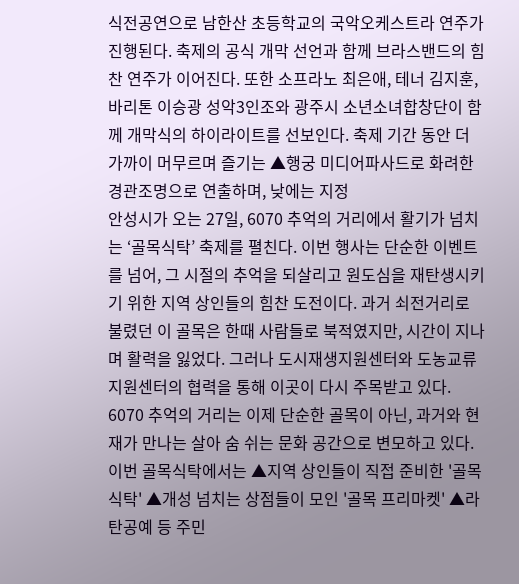식전공연으로 남한산 초등학교의 국악오케스트라 연주가 진행된다. 축제의 공식 개막 선언과 함께 브라스밴드의 힘찬 연주가 이어진다. 또한 소프라노 최은애, 테너 김지훈, 바리톤 이승광 성악3인조와 광주시 소년소녀합창단이 함께 개막식의 하이라이트를 선보인다. 축제 기간 동안 더 가까이 머무르며 즐기는 ▲행궁 미디어파사드로 화려한 경관조명으로 연출하며, 낮에는 지정
안성시가 오는 27일, 6070 추억의 거리에서 활기가 넘치는 ‘골목식탁’ 축제를 펼친다. 이번 행사는 단순한 이벤트를 넘어, 그 시절의 추억을 되살리고 원도심을 재탄생시키기 위한 지역 상인들의 힘찬 도전이다. 과거 쇠전거리로 불렸던 이 골목은 한때 사람들로 북적였지만, 시간이 지나며 활력을 잃었다. 그러나 도시재생지원센터와 도농교류지원센터의 협력을 통해 이곳이 다시 주목받고 있다. 6070 추억의 거리는 이제 단순한 골목이 아닌, 과거와 현재가 만나는 살아 숨 쉬는 문화 공간으로 변모하고 있다. 이번 골목식탁에서는 ▲지역 상인들이 직접 준비한 '골목 식탁' ▲개성 넘치는 상점들이 모인 '골목 프리마켓' ▲라탄공예 등 주민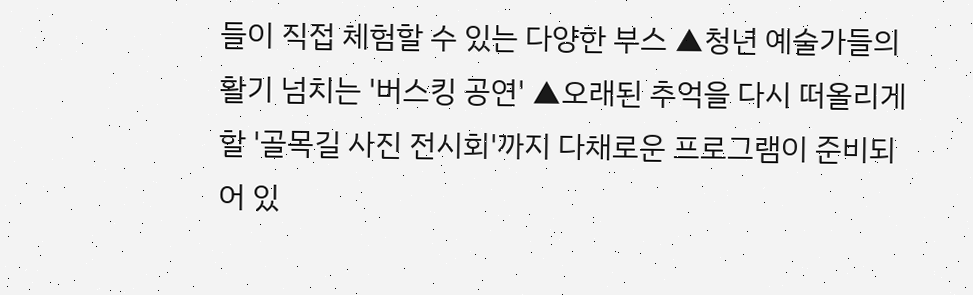들이 직접 체험할 수 있는 다양한 부스 ▲청년 예술가들의 활기 넘치는 '버스킹 공연' ▲오래된 추억을 다시 떠올리게 할 '골목길 사진 전시회'까지 다채로운 프로그램이 준비되어 있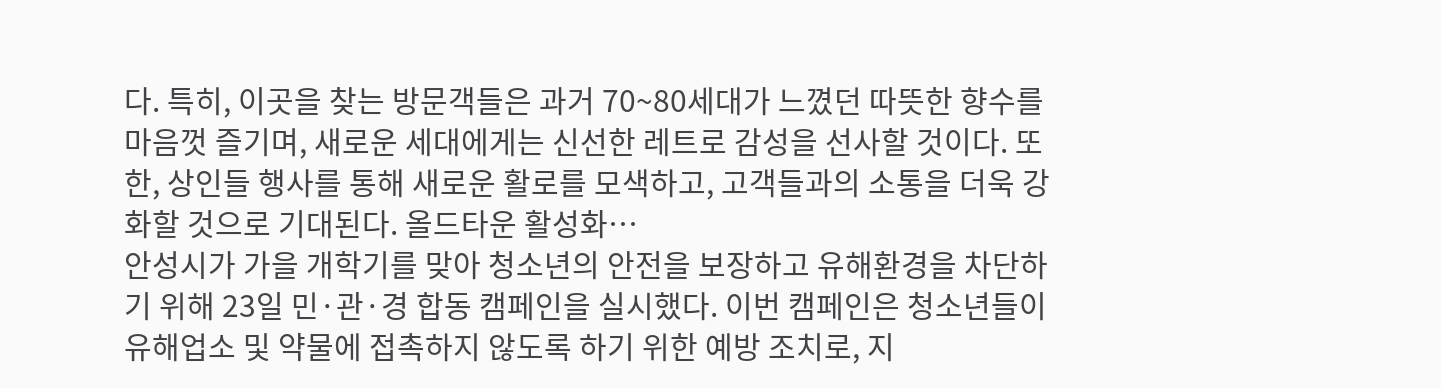다. 특히, 이곳을 찾는 방문객들은 과거 70~80세대가 느꼈던 따뜻한 향수를 마음껏 즐기며, 새로운 세대에게는 신선한 레트로 감성을 선사할 것이다. 또한, 상인들 행사를 통해 새로운 활로를 모색하고, 고객들과의 소통을 더욱 강화할 것으로 기대된다. 올드타운 활성화…
안성시가 가을 개학기를 맞아 청소년의 안전을 보장하고 유해환경을 차단하기 위해 23일 민·관·경 합동 캠페인을 실시했다. 이번 캠페인은 청소년들이 유해업소 및 약물에 접촉하지 않도록 하기 위한 예방 조치로, 지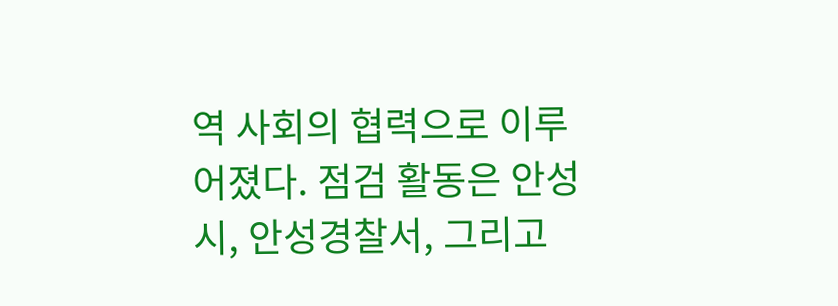역 사회의 협력으로 이루어졌다. 점검 활동은 안성시, 안성경찰서, 그리고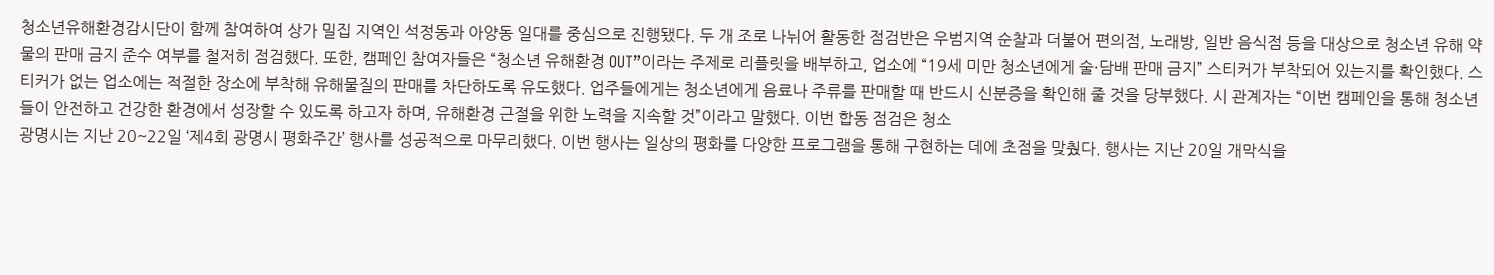청소년유해환경감시단이 함께 참여하여 상가 밀집 지역인 석정동과 아양동 일대를 중심으로 진행됐다. 두 개 조로 나뉘어 활동한 점검반은 우범지역 순찰과 더불어 편의점, 노래방, 일반 음식점 등을 대상으로 청소년 유해 약물의 판매 금지 준수 여부를 철저히 점검했다. 또한, 캠페인 참여자들은 “청소년 유해환경 OUT”이라는 주제로 리플릿을 배부하고, 업소에 “19세 미만 청소년에게 술·담배 판매 금지” 스티커가 부착되어 있는지를 확인했다. 스티커가 없는 업소에는 적절한 장소에 부착해 유해물질의 판매를 차단하도록 유도했다. 업주들에게는 청소년에게 음료나 주류를 판매할 때 반드시 신분증을 확인해 줄 것을 당부했다. 시 관계자는 “이번 캠페인을 통해 청소년들이 안전하고 건강한 환경에서 성장할 수 있도록 하고자 하며, 유해환경 근절을 위한 노력을 지속할 것”이라고 말했다. 이번 합동 점검은 청소
광명시는 지난 20~22일 ‘제4회 광명시 평화주간’ 행사를 성공적으로 마무리했다. 이번 행사는 일상의 평화를 다양한 프로그램을 통해 구현하는 데에 초점을 맞췄다. 행사는 지난 20일 개막식을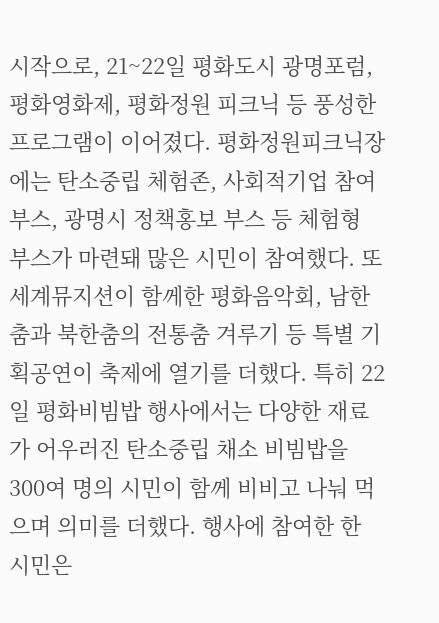시작으로, 21~22일 평화도시 광명포럼, 평화영화제, 평화정원 피크닉 등 풍성한 프로그램이 이어졌다. 평화정원피크닉장에는 탄소중립 체험존, 사회적기업 참여부스, 광명시 정책홍보 부스 등 체험형 부스가 마련돼 많은 시민이 참여했다. 또 세계뮤지션이 함께한 평화음악회, 남한춤과 북한춤의 전통춤 겨루기 등 특별 기획공연이 축제에 열기를 더했다. 특히 22일 평화비빔밥 행사에서는 다양한 재료가 어우러진 탄소중립 채소 비빔밥을 300여 명의 시민이 함께 비비고 나눠 먹으며 의미를 더했다. 행사에 참여한 한 시민은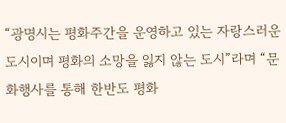“광명시는 평화주간을 운영하고 있는 자랑스러운 도시이며 평화의 소망을 잃지 않는 도시”라며 “문화행사를 통해 한반도 평화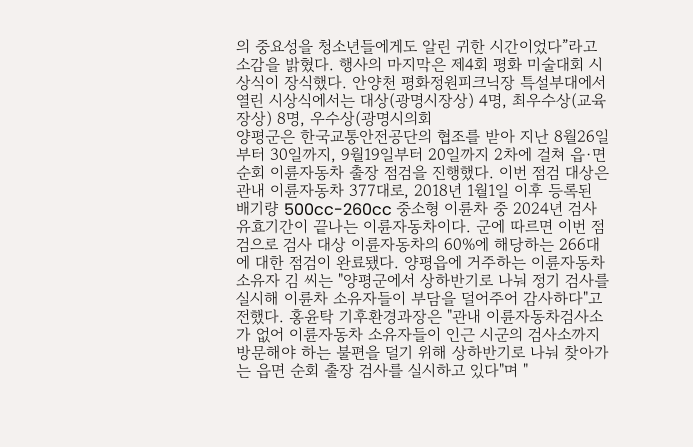의 중요성을 청소년들에게도 알린 귀한 시간이었다”라고 소감을 밝혔다. 행사의 마지막은 제4회 평화 미술대회 시상식이 장식했다. 안양천 평화정원피크닉장 특설부대에서 열린 시상식에서는 대상(광명시장상) 4명, 최우수상(교육장상) 8명, 우수상(광명시의회
양평군은 한국교통안전공단의 협조를 받아 지난 8월26일부터 30일까지, 9월19일부터 20일까지 2차에 걸쳐 읍·면 순회 이륜자동차 출장 점검을 진행했다. 이번 점검 대상은 관내 이륜자동차 377대로, 2018년 1월1일 이후 등록된 배기량 500cc-260cc 중소형 이륜차 중 2024년 검사 유효기간이 끝나는 이륜자동차이다. 군에 따르면 이번 점검으로 검사 대상 이륜자동차의 60%에 해당하는 266대에 대한 점검이 완료됐다. 양평읍에 거주하는 이륜자동차 소유자 김 씨는 "양평군에서 상하반기로 나눠 정기 검사를 실시해 이륜차 소유자들이 부담을 덜어주어 감사하다"고 전했다. 홍윤탁 기후환경과장은 "관내 이륜자동차검사소가 없어 이륜자동차 소유자들이 인근 시군의 검사소까지 방문해야 하는 불편을 덜기 위해 상하반기로 나눠 찾아가는 읍면 순회 출장 검사를 실시하고 있다"며 "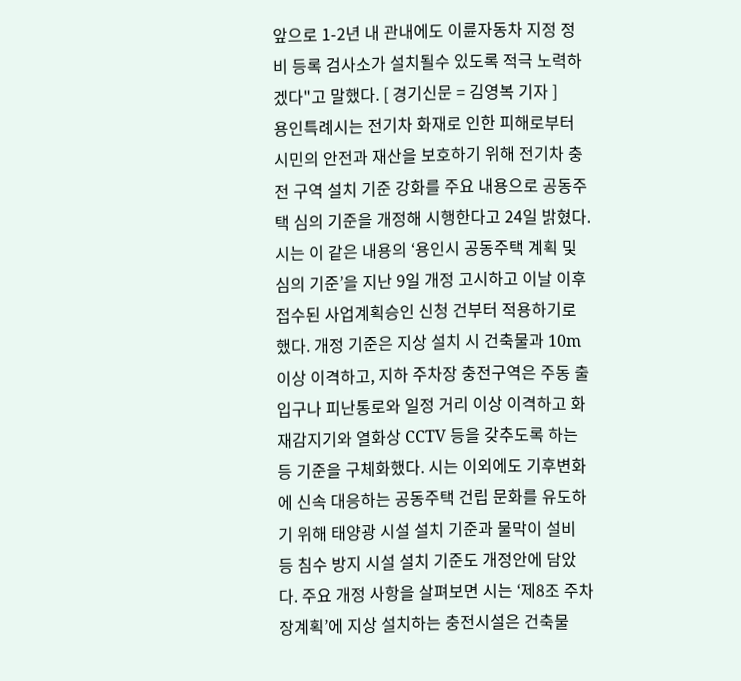앞으로 1-2년 내 관내에도 이륜자동차 지정 정비 등록 검사소가 설치될수 있도록 적극 노력하겠다"고 말했다. [ 경기신문 = 김영복 기자 ]
용인특례시는 전기차 화재로 인한 피해로부터 시민의 안전과 재산을 보호하기 위해 전기차 충전 구역 설치 기준 강화를 주요 내용으로 공동주택 심의 기준을 개정해 시행한다고 24일 밝혔다. 시는 이 같은 내용의 ‘용인시 공동주택 계획 및 심의 기준’을 지난 9일 개정 고시하고 이날 이후 접수된 사업계획승인 신청 건부터 적용하기로 했다. 개정 기준은 지상 설치 시 건축물과 10m 이상 이격하고, 지하 주차장 충전구역은 주동 출입구나 피난통로와 일정 거리 이상 이격하고 화재감지기와 열화상 CCTV 등을 갖추도록 하는 등 기준을 구체화했다. 시는 이외에도 기후변화에 신속 대응하는 공동주택 건립 문화를 유도하기 위해 태양광 시설 설치 기준과 물막이 설비 등 침수 방지 시설 설치 기준도 개정안에 담았다. 주요 개정 사항을 살펴보면 시는 ‘제8조 주차장계획’에 지상 설치하는 충전시설은 건축물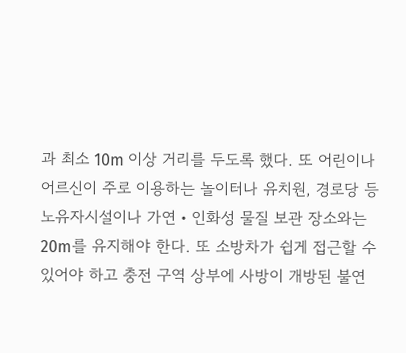과 최소 10m 이상 거리를 두도록 했다. 또 어린이나 어르신이 주로 이용하는 놀이터나 유치원, 경로당 등 노유자시설이나 가연‧인화성 물질 보관 장소와는 20m를 유지해야 한다. 또 소방차가 쉽게 접근할 수 있어야 하고 충전 구역 상부에 사방이 개방된 불연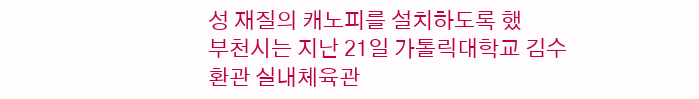성 재질의 캐노피를 설치하도록 했
부천시는 지난 21일 가톨릭대학교 김수환관 실내체육관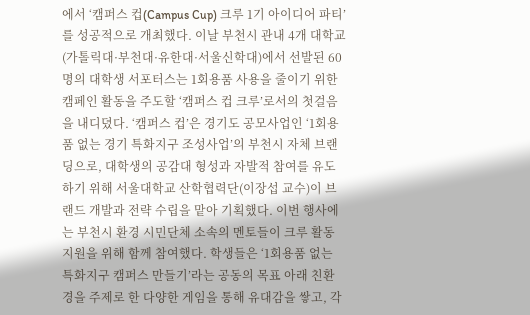에서 ‘캠퍼스 컵(Campus Cup) 크루 1기 아이디어 파티’를 성공적으로 개최했다. 이날 부천시 관내 4개 대학교(가톨릭대·부천대·유한대·서울신학대)에서 선발된 60명의 대학생 서포터스는 1회용품 사용을 줄이기 위한 캠페인 활동을 주도할 ‘캠퍼스 컵 크루’로서의 첫걸음을 내디뎠다. ‘캠퍼스 컵’은 경기도 공모사업인 ‘1회용품 없는 경기 특화지구 조성사업’의 부천시 자체 브랜딩으로, 대학생의 공감대 형성과 자발적 참여를 유도하기 위해 서울대학교 산학협력단(이장섭 교수)이 브랜드 개발과 전략 수립을 맡아 기획했다. 이번 행사에는 부천시 환경 시민단체 소속의 멘토들이 크루 활동 지원을 위해 함께 참여했다. 학생들은 ‘1회용품 없는 특화지구 캠퍼스 만들기’라는 공동의 목표 아래 친환경을 주제로 한 다양한 게임을 통해 유대감을 쌓고, 각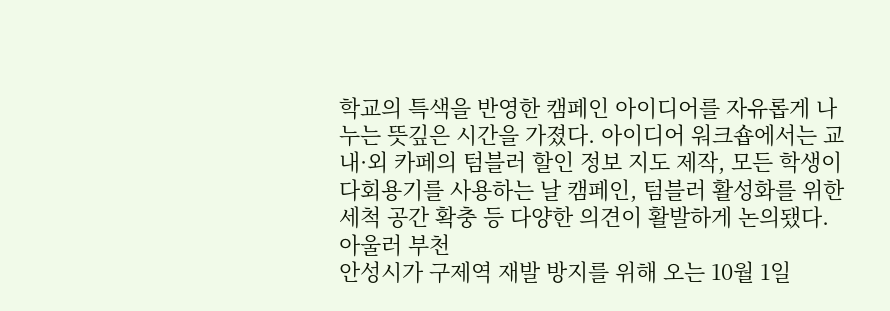학교의 특색을 반영한 캠페인 아이디어를 자유롭게 나누는 뜻깊은 시간을 가졌다. 아이디어 워크숍에서는 교내·외 카페의 텀블러 할인 정보 지도 제작, 모든 학생이 다회용기를 사용하는 날 캠페인, 텀블러 활성화를 위한 세척 공간 확충 등 다양한 의견이 활발하게 논의됐다. 아울러 부천
안성시가 구제역 재발 방지를 위해 오는 10월 1일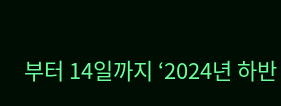부터 14일까지 ‘2024년 하반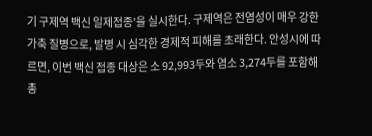기 구제역 백신 일제접종’을 실시한다. 구제역은 전염성이 매우 강한 가축 질병으로, 발병 시 심각한 경제적 피해를 초래한다. 안성시에 따르면, 이번 백신 접종 대상은 소 92,993두와 염소 3,274두를 포함해 총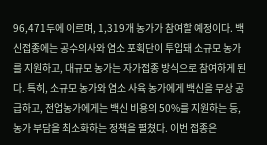96,471두에 이르며, 1,319개 농가가 참여할 예정이다. 백신접종에는 공수의사와 염소 포획단이 투입돼 소규모 농가를 지원하고, 대규모 농가는 자가접종 방식으로 참여하게 된다. 특히, 소규모 농가와 염소 사육 농가에게 백신을 무상 공급하고, 전업농가에게는 백신 비용의 50%를 지원하는 등, 농가 부담을 최소화하는 정책을 펼쳤다. 이번 접종은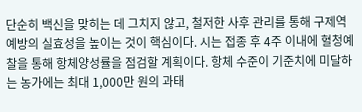단순히 백신을 맞히는 데 그치지 않고, 철저한 사후 관리를 통해 구제역 예방의 실효성을 높이는 것이 핵심이다. 시는 접종 후 4주 이내에 혈청예찰을 통해 항체양성률을 점검할 계획이다. 항체 수준이 기준치에 미달하는 농가에는 최대 1,000만 원의 과태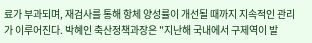료가 부과되며, 재검사를 통해 항체 양성률이 개선될 때까지 지속적인 관리가 이루어진다. 박혜인 축산정책과장은 "지난해 국내에서 구제역이 발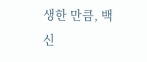생한 만큼, 백신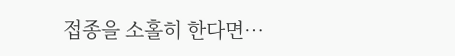접종을 소홀히 한다면…